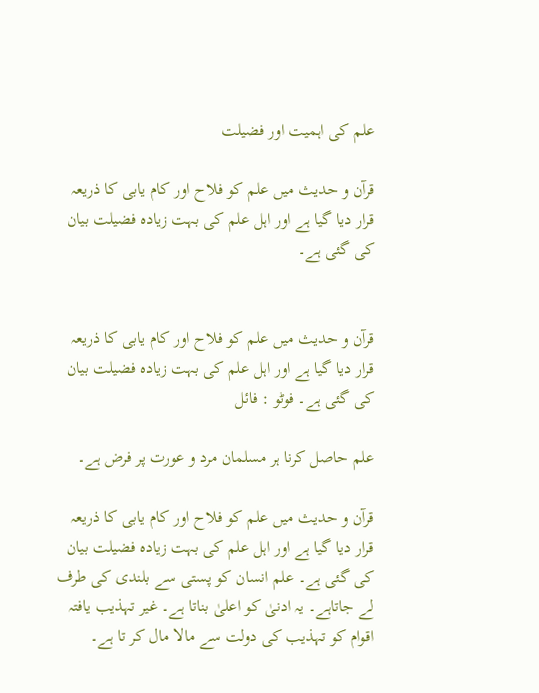علم کی اہمیت اور فضیلت

قرآن و حدیث میں علم کو فلاح اور کام یابی کا ذریعہ قرار دیا گیا ہے اور اہل علم کی بہت زیادہ فضیلت بیان کی گئی ہے۔


قرآن و حدیث میں علم کو فلاح اور کام یابی کا ذریعہ قرار دیا گیا ہے اور اہل علم کی بہت زیادہ فضیلت بیان کی گئی ہے۔ فوٹو : فائل

علم حاصل کرنا ہر مسلمان مرد و عورت پر فرض ہے۔

قرآن و حدیث میں علم کو فلاح اور کام یابی کا ذریعہ قرار دیا گیا ہے اور اہل علم کی بہت زیادہ فضیلت بیان کی گئی ہے۔ علم انسان کو پستی سے بلندی کی طرف لے جاتاہے۔ یہ ادنیٰ کو اعلیٰ بناتا ہے۔ غیر تہذیب یافتہ اقوام کو تہذیب کی دولت سے مالا مال کر تا ہے۔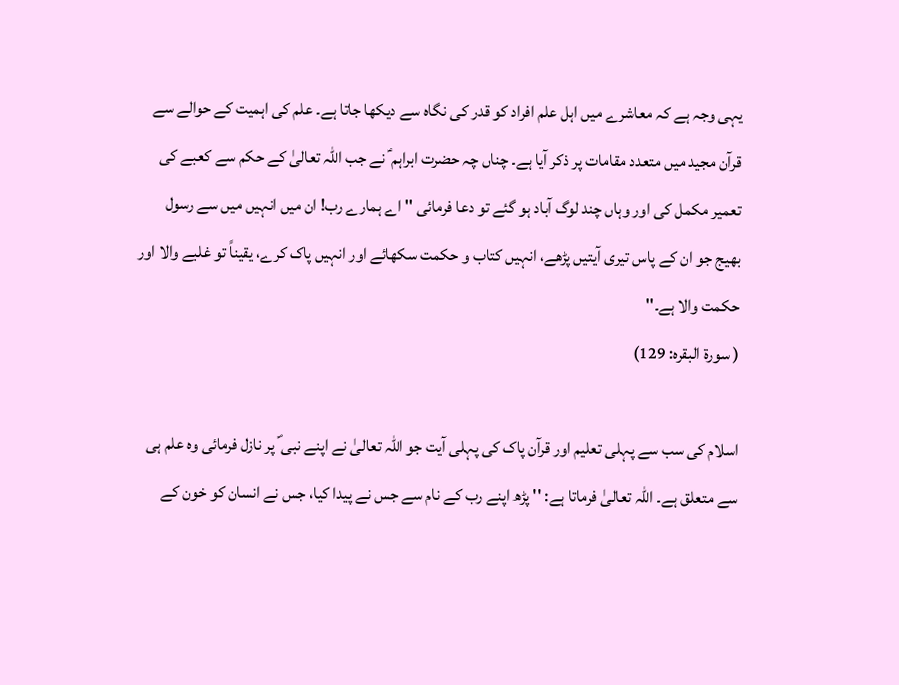یہی وجہ ہے کہ معاشرے میں اہل علم افراد کو قدر کی نگاہ سے دیکھا جاتا ہے۔ علم کی اہمیت کے حوالے سے قرآن مجید میں متعدد مقامات پر ذکر آیا ہے۔ چناں چہ حضرت ابراہم ؑ نے جب اللہ تعالیٰ کے حکم سے کعبے کی تعمیر مکمل کی اور وہاں چند لوگ آباد ہو گئے تو دعا فرمائی '' اے ہمارے رب! ان میں انہیں میں سے رسول بھیج جو ان کے پاس تیری آیتیں پڑھے، انہیں کتاب و حکمت سکھائے اور انہیں پاک کرے، یقیناً تو غلبے والا اور حکمت والا ہے۔''
( سورۃ البقرہ: 129)

اسلام کی سب سے پہلی تعلیم اور قرآن پاک کی پہلی آیت جو اللہ تعالیٰ نے اپنے نبی ؐ پر نازل فرمائی وہ علم ہی سے متعلق ہے۔ اللہ تعالیٰ فرماتا ہے: '' پڑھ اپنے رب کے نام سے جس نے پیدا کیا، جس نے انسان کو خون کے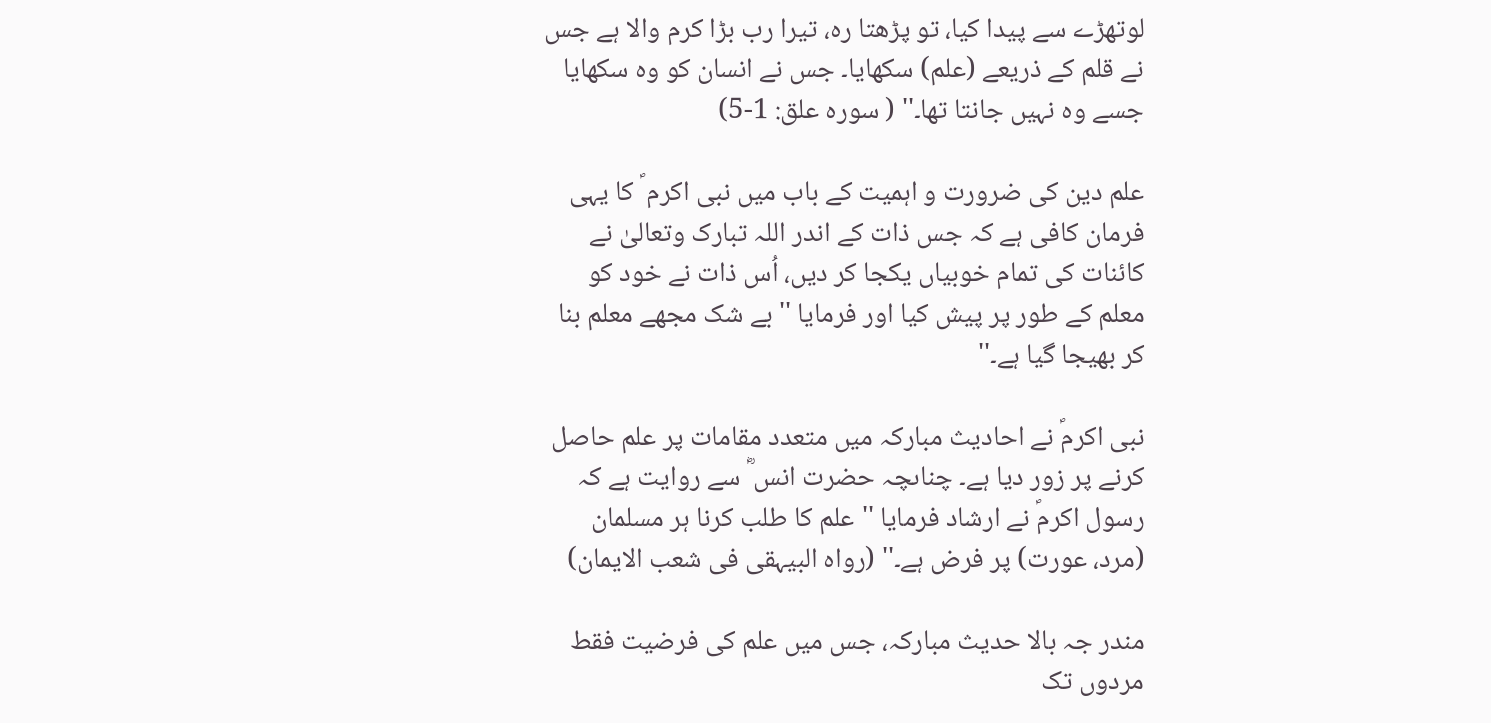لوتھڑے سے پیدا کیا، تو پڑھتا رہ، تیرا رب بڑا کرم والا ہے جس نے قلم کے ذریعے (علم) سکھایا۔ جس نے انسان کو وہ سکھایا جسے وہ نہیں جانتا تھا۔'' ( سورہ علق: 1-5)

علم دین کی ضرورت و اہمیت کے باب میں نبی اکرم ؐ کا یہی فرمان کافی ہے کہ جس ذات کے اندر اللہ تبارک وتعالیٰ نے کائنات کی تمام خوبیاں یکجا کر دیں، اُس ذات نے خود کو معلم کے طور پر پیش کیا اور فرمایا '' بے شک مجھے معلم بنا کر بھیجا گیا ہے۔''

نبی اکرمؐ نے احادیث مبارکہ میں متعدد مقامات پر علم حاصل کرنے پر زور دیا ہے۔ چناںچہ حضرت انس ؓ سے روایت ہے کہ رسول اکرمؐ نے ارشاد فرمایا ''علم کا طلب کرنا ہر مسلمان (مرد، عورت) پر فرض ہے۔'' (رواہ البیہقی فی شعب الایمان)

مندر جہ بالا حدیث مبارکہ، جس میں علم کی فرضیت فقط مردوں تک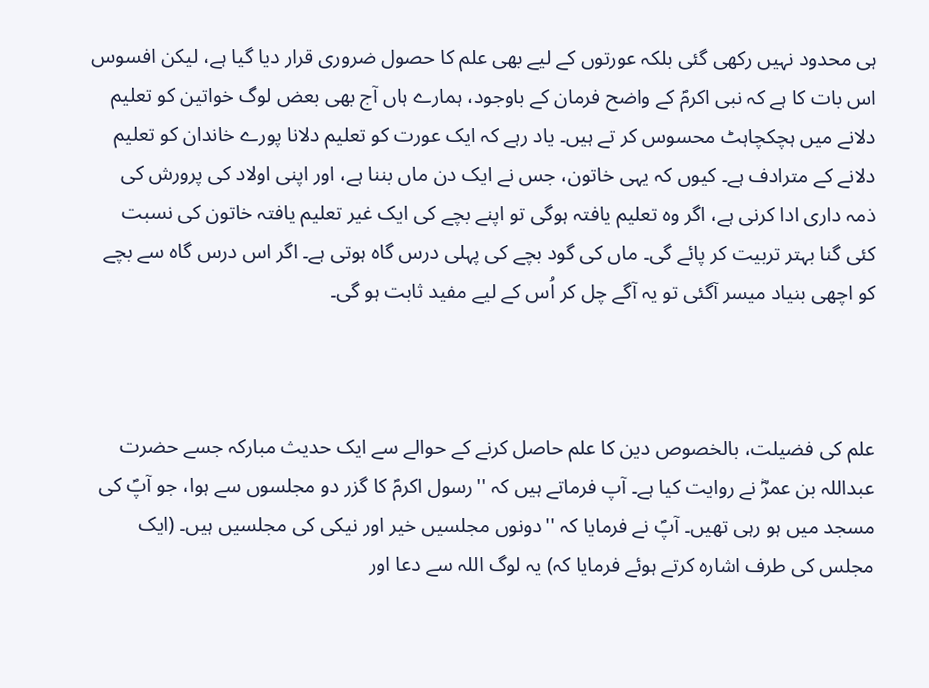ہی محدود نہیں رکھی گئی بلکہ عورتوں کے لیے بھی علم کا حصول ضروری قرار دیا گیا ہے، لیکن افسوس اس بات کا ہے کہ نبی اکرمؐ کے واضح فرمان کے باوجود، ہمارے ہاں آج بھی بعض لوگ خواتین کو تعلیم دلانے میں ہچکچاہٹ محسوس کر تے ہیں۔ یاد رہے کہ ایک عورت کو تعلیم دلانا پورے خاندان کو تعلیم دلانے کے مترادف ہے۔ کیوں کہ یہی خاتون، جس نے ایک دن ماں بننا ہے، اور اپنی اولاد کی پرورش کی ذمہ داری ادا کرنی ہے، اگر وہ تعلیم یافتہ ہوگی تو اپنے بچے کی ایک غیر تعلیم یافتہ خاتون کی نسبت کئی گنا بہتر تربیت کر پائے گی۔ ماں کی گود بچے کی پہلی درس گاہ ہوتی ہے۔ اگر اس درس گاہ سے بچے کو اچھی بنیاد میسر آگئی تو یہ آگے چل کر اُس کے لیے مفید ثابت ہو گی۔



علم کی فضیلت، بالخصوص دین کا علم حاصل کرنے کے حوالے سے ایک حدیث مبارکہ جسے حضرت عبداللہ بن عمرؓ نے روایت کیا ہے۔ آپ فرماتے ہیں کہ ''رسول اکرمؐ کا گزر دو مجلسوں سے ہوا، جو آپؐ کی مسجد میں ہو رہی تھیں۔ آپؐ نے فرمایا کہ ''دونوں مجلسیں خیر اور نیکی کی مجلسیں ہیں۔ (ایک مجلس کی طرف اشارہ کرتے ہوئے فرمایا کہ) یہ لوگ اللہ سے دعا اور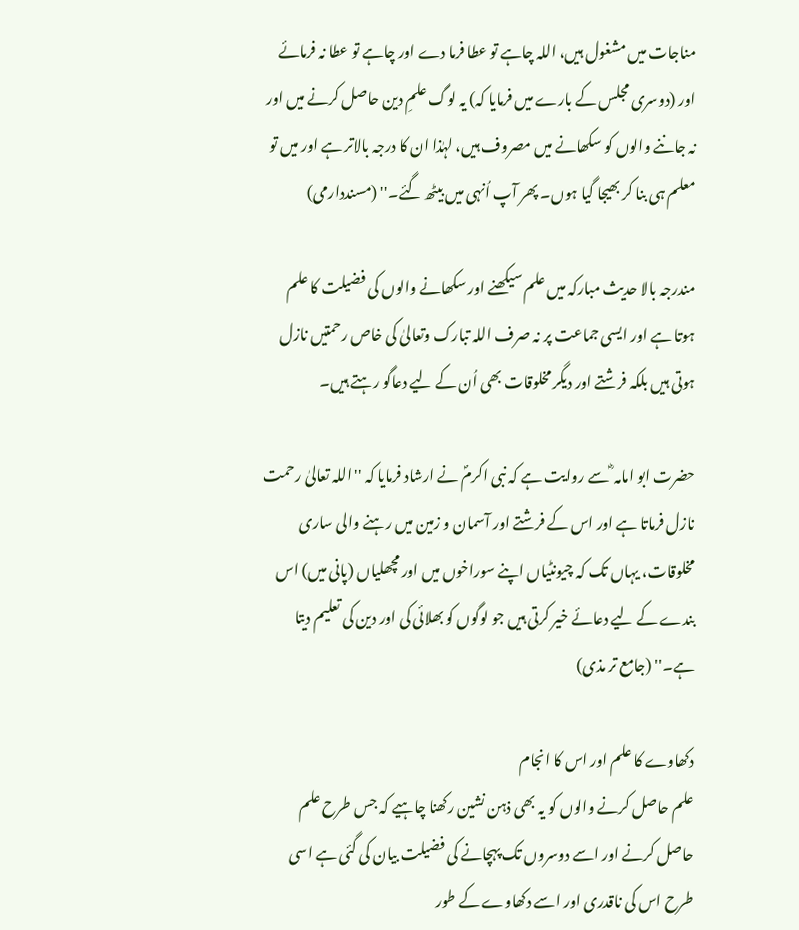مناجات میں مشغول ہیں، اللہ چاہے تو عطا فرما دے اور چاہے تو عطا نہ فرمائے اور (دوسری مجلس کے بارے میں فرمایا کہ) یہ لوگ علمِ دین حاصل کرنے میں اور نہ جاننے والوں کو سکھانے میں مصروف ہیں، لہٰذا ان کا درجہ بالاتر ہے اور میں تو معلم ہی بنا کر بھیجا گیا ہوں۔ پھر آپ اُنہی میں بیٹھ گئے۔'' (مسنددارمی)

مندرجہ بالا حدیث مبارکہ میں علم سیکھنے اور سکھانے والوں کی فضیلت کا علم ہوتا ہے اور ایسی جماعت پر نہ صرف اللہ تبارک وتعالیٰ کی خاص رحمتیں نازل ہوتی ہیں بلکہ فرشتے اور دیگر مخلوقات بھی اُن کے لیے دعاگو رہتے ہیں۔

حضرت ابو امامہ ؓ سے روایت ہے کہ نبی اکرمؐ نے ارشاد فرمایا کہ ''اللہ تعالیٰ رحمت نازل فرماتا ہے اور اس کے فرشتے اور آسمان و زمین میں رہنے والی ساری مخلوقات، یہاں تک کہ چیونٹیاں اپنے سوراخوں میں اور مچھلیاں (پانی میں) اس بندے کے لیے دعائے خیر کرتی ہیں جو لوگوں کو بھلائی کی اور دین کی تعلیم دیتا ہے۔'' (جامع تر مذی)

دکھاوے کا علم اور اس کا انجام
علم حاصل کرنے والوں کو یہ بھی ذہن نشین رکھنا چاہیے کہ جس طرح علم حاصل کرنے اور اسے دوسروں تک پہچانے کی فضیلت بیان کی گئی ہے اسی طرح اس کی ناقدری اور اسے دکھاوے کے طور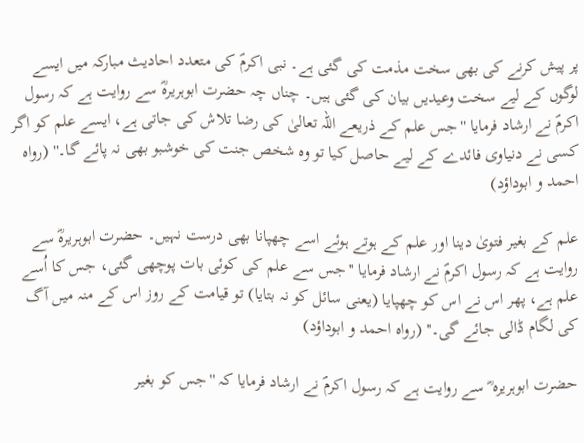پر پیش کرنے کی بھی سخت مذمت کی گئی ہے۔ نبی اکرمؐ کی متعدد احادیث مبارکہ میں ایسے لوگوں کے لیے سخت وعیدیں بیان کی گئی ہیں۔ چناں چہ حضرت ابوہریرہؓ سے روایت ہے کہ رسول اکرمؐ نے ارشاد فرمایا ''جس علم کے ذریعے اللہ تعالیٰ کی رضا تلاش کی جاتی ہے، ایسے علم کو اگر کسی نے دنیاوی فائدے کے لیے حاصل کیا تو وہ شخص جنت کی خوشبو بھی نہ پائے گا۔'' (رواہ احمد و ابوداؤد)

علم کے بغیر فتویٰ دینا اور علم کے ہوتے ہوئے اسے چھپانا بھی درست نہیں۔ حضرت ابوہریرہؓ سے روایت ہے کہ رسول اکرمؐ نے ارشاد فرمایا ''جس سے علم کی کوئی بات پوچھی گئی، جس کا اُسے علم ہے، پھر اس نے اس کو چھپایا (یعنی سائل کو نہ بتایا) تو قیامت کے روز اس کے منہ میں آگ کی لگام ڈالی جائے گی۔'' (رواہ احمد و ابوداؤد)

حضرت ابوہریرہ ؓ سے روایت ہے کہ رسول اکرمؐ نے ارشاد فرمایا کہ ''جس کو بغیر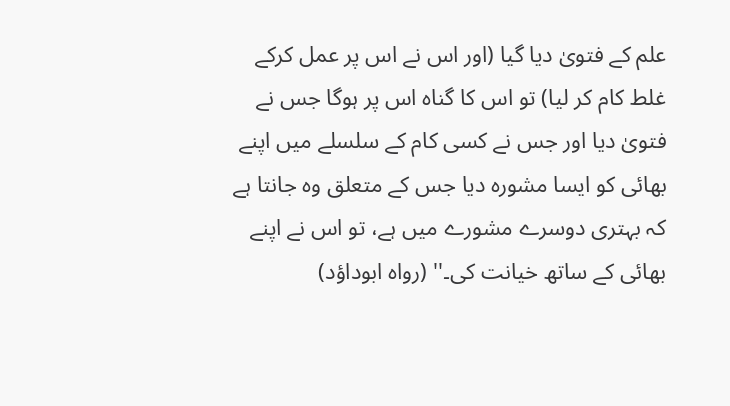علم کے فتویٰ دیا گیا (اور اس نے اس پر عمل کرکے غلط کام کر لیا) تو اس کا گناہ اس پر ہوگا جس نے فتویٰ دیا اور جس نے کسی کام کے سلسلے میں اپنے بھائی کو ایسا مشورہ دیا جس کے متعلق وہ جانتا ہے کہ بہتری دوسرے مشورے میں ہے، تو اس نے اپنے بھائی کے ساتھ خیانت کی۔'' (رواہ ابوداؤد)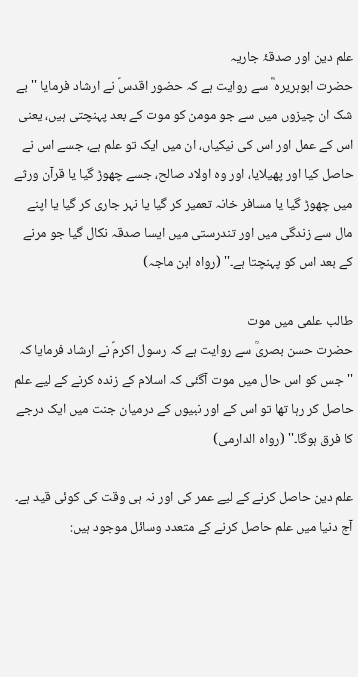علم دین اور صدقۂ جاریہ
حضرت ابوہریرہ ؓ سے روایت ہے کہ حضور اقدسؐ نے ارشاد فرمایا '' بے شک ان چیزوں میں سے جو مومن کو موت کے بعد پہنچتی ہیں، یعنی اس کے عمل اور اس کی نیکیاں، ان میں ایک تو علم ہے، جسے اس نے حاصل کیا اور پھیلایا، اور وہ اولاد صالح، جسے چھوڑ گیا یا قرآن ورثے میں چھوڑ گیا یا مسافر خانہ تعمیر کر گیا یا نہر جاری کر گیا یا اپنے مال سے زندگی میں اور تندرستی میں ایسا صدقہ نکال گیا جو مرنے کے بعد اس کو پہنچتا ہے۔'' (رواہ ابن ماجہ)

طالب علمی میں موت
حضرت حسن بصریؒ سے روایت ہے کہ رسول اکرمؐ نے ارشاد فرمایا کہ ''جس کو اس حال میں موت آگئی کہ اسلام کے زندہ کرنے کے لیے علم حاصل کر رہا تھا تو اس کے اور نبیوں کے درمیان جنت میں ایک درجے کا فرق ہوگا۔'' (رواہ الدارمی)

علم دین حاصل کرنے کے لیے عمر کی اور نہ ہی وقت کی کوئی قید ہے۔ آج دنیا میں علم حاصل کرنے کے متعدد وسائل موجود ہیں: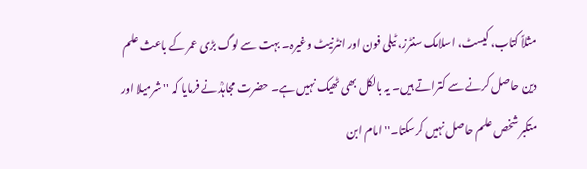مثلاً کتاب، کیسٹ، اسلامک سنٹرز، ٹیلی فون اور انٹرنیٹ وغیرہ۔ بہت سے لوگ بڑی عمر کے باعث علم دین حاصل کرنے سے کتراتے ہیں۔ یہ بالکل بھی ٹھیک نہیں ہے۔ حضرت مجاہدؒ نے فرمایا کہ '' شرمیلا اور متکبر شخص علم حاصل نہیں کرسکتا۔'' امام ابن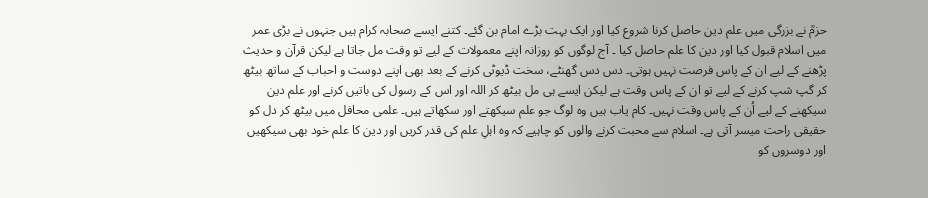حزمؒ نے بزرگی میں علم دین حاصل کرنا شروع کیا اور ایک بہت بڑے امام بن گئے۔ کتنے ایسے صحابہ کرام ہیں جنہوں نے بڑی عمر میں اسلام قبول کیا اور دین کا علم حاصل کیا ۔ آج لوگوں کو روزانہ اپنے معمولات کے لیے تو وقت مل جاتا ہے لیکن قرآن و حدیث پڑھنے کے لیے ان کے پاس فرصت نہیں ہوتی۔ دس دس گھنٹے، سخت ڈیوٹی کرنے کے بعد بھی اپنے دوست و احباب کے ساتھ بیٹھ کر گپ شپ کرنے کے لیے تو ان کے پاس وقت ہے لیکن ایسے ہی مل بیٹھ کر اللہ اور اس کے رسول کی باتیں کرنے اور علم دین سیکھنے کے لیے اُن کے پاس وقت نہیں۔ کام یاب ہیں وہ لوگ جو علم سیکھتے اور سکھاتے ہیں۔ علمی محافل میں بیٹھ کر دل کو حقیقی راحت میسر آتی ہے۔ اسلام سے محبت کرنے والوں کو چاہیے کہ وہ اہلِ علم کی قدر کریں اور دین کا علم خود بھی سیکھیں اور دوسروں کو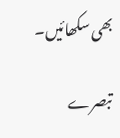بھی سکھائیں۔

تبصرے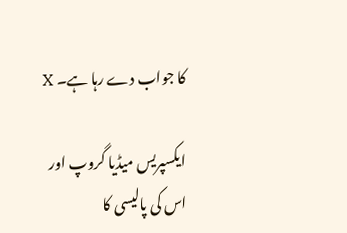کا جواب دے رہا ہے۔ X

ایکسپریس میڈیا گروپ اور اس کی پالیسی کا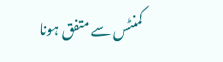کمنٹس سے متفق ہونا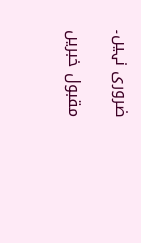ضروری نہیں۔

مقبول خبریں